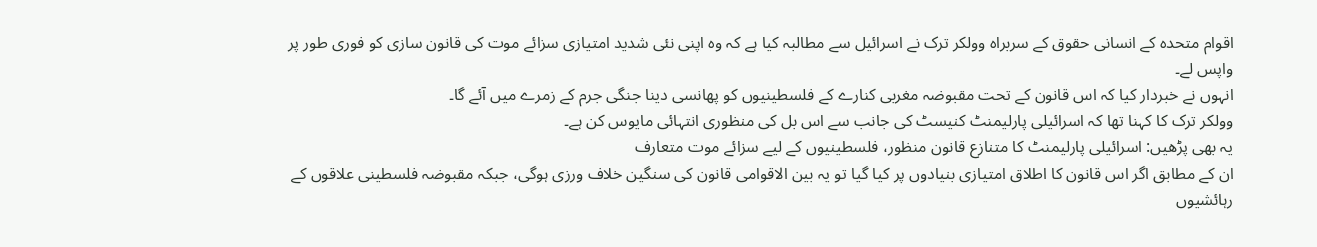اقوام متحدہ کے انسانی حقوق کے سربراہ وولکر ترک نے اسرائیل سے مطالبہ کیا ہے کہ وہ اپنی نئی شدید امتیازی سزائے موت کی قانون سازی کو فوری طور پر واپس لے۔
انہوں نے خبردار کیا کہ اس قانون کے تحت مقبوضہ مغربی کنارے کے فلسطینیوں کو پھانسی دینا جنگی جرم کے زمرے میں آئے گا۔
وولکر ترک کا کہنا تھا کہ اسرائیلی پارلیمنٹ کنیسٹ کی جانب سے اس بل کی منظوری انتہائی مایوس کن ہے۔
یہ بھی پڑھیں: اسرائیلی پارلیمنٹ کا متنازع قانون منظور، فلسطینیوں کے لیے سزائے موت متعارف
ان کے مطابق اگر اس قانون کا اطلاق امتیازی بنیادوں پر کیا گیا تو یہ بین الاقوامی قانون کی سنگین خلاف ورزی ہوگی، جبکہ مقبوضہ فلسطینی علاقوں کے رہائشیوں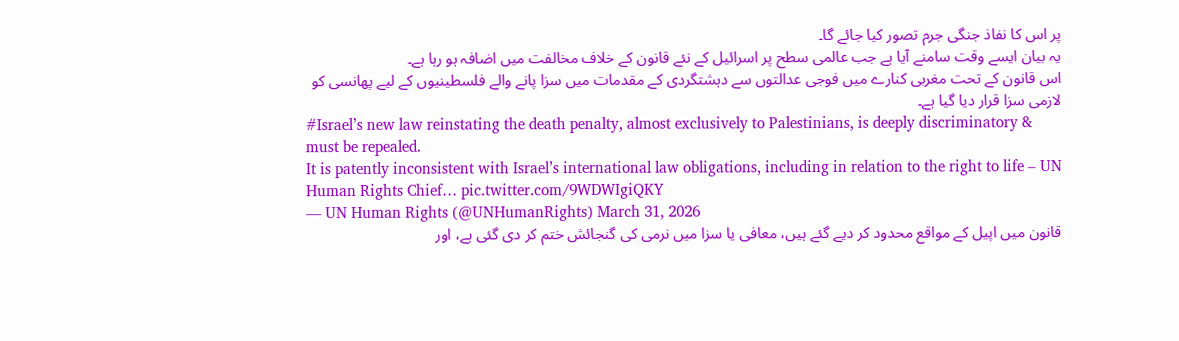پر اس کا نفاذ جنگی جرم تصور کیا جائے گا۔
یہ بیان ایسے وقت سامنے آیا ہے جب عالمی سطح پر اسرائیل کے نئے قانون کے خلاف مخالفت میں اضافہ ہو رہا ہے۔
اس قانون کے تحت مغربی کنارے میں فوجی عدالتوں سے دہشتگردی کے مقدمات میں سزا پانے والے فلسطینیوں کے لیے پھانسی کو لازمی سزا قرار دیا گیا ہے۔
#Israel’s new law reinstating the death penalty, almost exclusively to Palestinians, is deeply discriminatory & must be repealed.
It is patently inconsistent with Israel’s international law obligations, including in relation to the right to life – UN Human Rights Chief… pic.twitter.com/9WDWIgiQKY
— UN Human Rights (@UNHumanRights) March 31, 2026
قانون میں اپیل کے مواقع محدود کر دیے گئے ہیں، معافی یا سزا میں نرمی کی گنجائش ختم کر دی گئی ہے، اور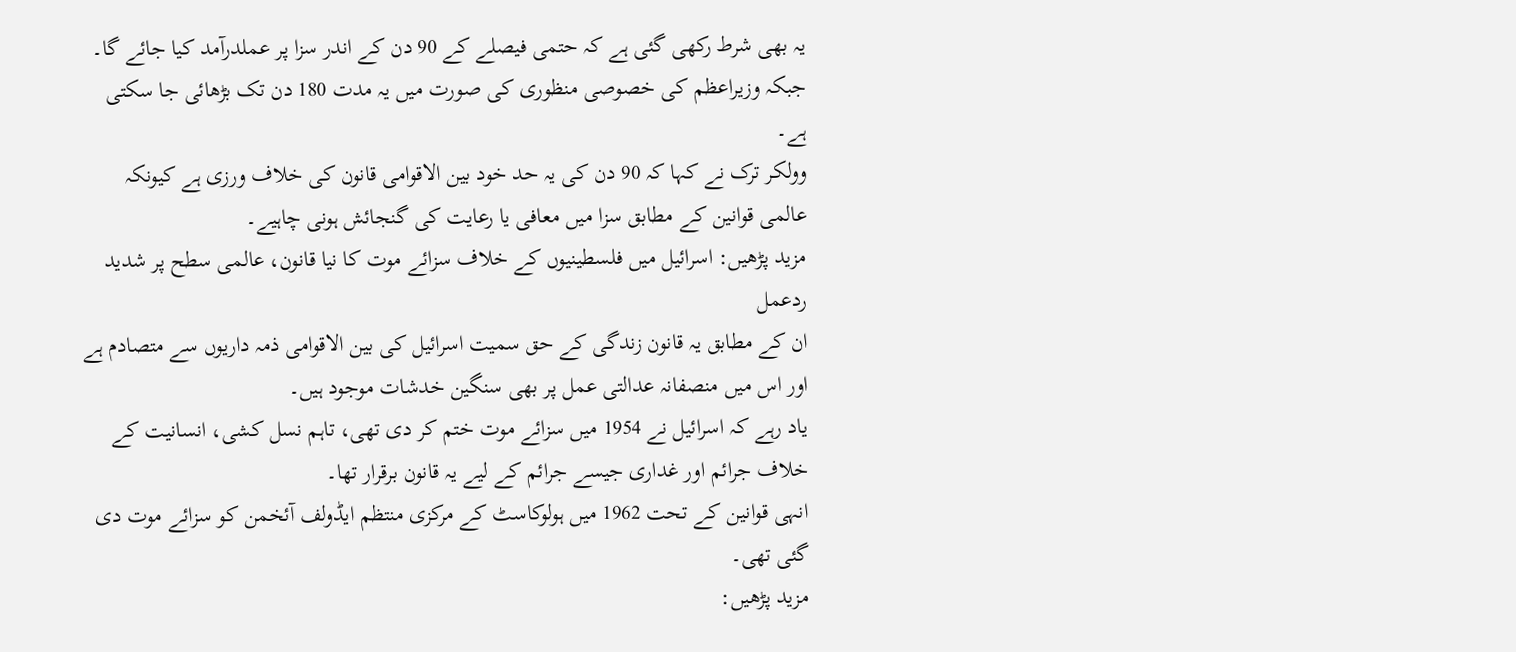یہ بھی شرط رکھی گئی ہے کہ حتمی فیصلے کے 90 دن کے اندر سزا پر عملدرآمد کیا جائے گا۔
جبکہ وزیراعظم کی خصوصی منظوری کی صورت میں یہ مدت 180 دن تک بڑھائی جا سکتی ہے۔
وولکر ترک نے کہا کہ 90 دن کی یہ حد خود بین الاقوامی قانون کی خلاف ورزی ہے کیونکہ عالمی قوانین کے مطابق سزا میں معافی یا رعایت کی گنجائش ہونی چاہیے۔
مزید پڑھیں: اسرائیل میں فلسطینیوں کے خلاف سزائے موت کا نیا قانون، عالمی سطح پر شدید ردعمل
ان کے مطابق یہ قانون زندگی کے حق سمیت اسرائیل کی بین الاقوامی ذمہ داریوں سے متصادم ہے اور اس میں منصفانہ عدالتی عمل پر بھی سنگین خدشات موجود ہیں۔
یاد رہے کہ اسرائیل نے 1954 میں سزائے موت ختم کر دی تھی، تاہم نسل کشی، انسانیت کے خلاف جرائم اور غداری جیسے جرائم کے لیے یہ قانون برقرار تھا۔
انہی قوانین کے تحت 1962 میں ہولوکاسٹ کے مرکزی منتظم ایڈولف آئخمن کو سزائے موت دی گئی تھی۔
مزید پڑھیں: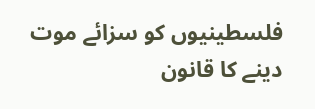فلسطینیوں کو سزائے موت دینے کا قانون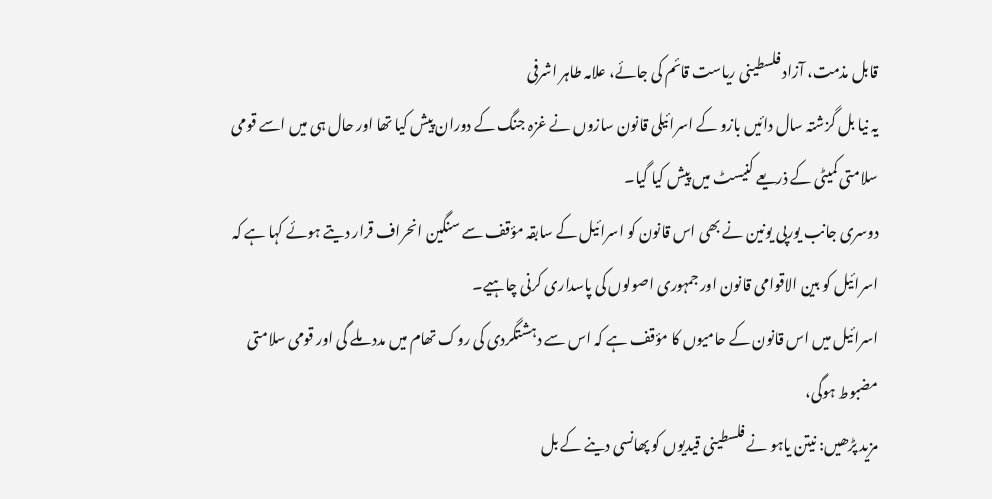قابل مذمت، آزاد فلسطینی ریاست قائم کی جائے، علامہ طاہر اشرفی
یہ نیا بل گزشتہ سال دائیں بازو کے اسرائیلی قانون سازوں نے غزہ جنگ کے دوران پیش کیا تھا اور حال ہی میں اسے قومی سلامتی کمیٹی کے ذریعے کنیسٹ میں پیش کیا گیا۔
دوسری جانب یورپی یونین نے بھی اس قانون کو اسرائیل کے سابقہ مؤقف سے سنگین انحراف قرار دیتے ہوئے کہا ہے کہ اسرائیل کو بین الاقوامی قانون اور جمہوری اصولوں کی پاسداری کرنی چاہیے۔
اسرائیل میں اس قانون کے حامیوں کا مؤقف ہے کہ اس سے دہشتگردی کی روک تھام میں مدد ملے گی اور قومی سلامتی مضبوط ہوگی،
مزید پڑھیں: نیتن یاہو نے فلسطینی قیدیوں کو پھانسی دینے کے بل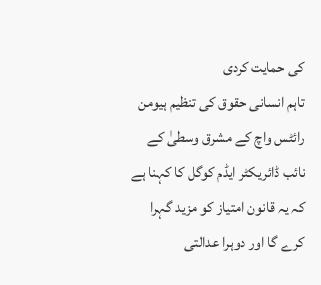کی حمایت کردی
تاہم انسانی حقوق کی تنظیم ہیومن رائٹس واچ کے مشرق وسطیٰ کے نائب ڈائریکٹر ایڈم کوگل کا کہنا ہے کہ یہ قانون امتیاز کو مزید گہرا کرے گا اور دوہرا عدالتی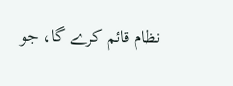نظام قائم کرے گا، جو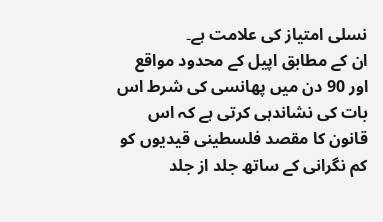نسلی امتیاز کی علامت ہے۔
ان کے مطابق اپیل کے محدود مواقع اور 90 دن میں پھانسی کی شرط اس بات کی نشاندہی کرتی ہے کہ اس قانون کا مقصد فلسطینی قیدیوں کو کم نگرانی کے ساتھ جلد از جلد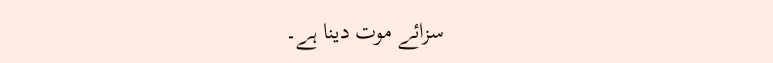سزائے موت دینا ہے۔